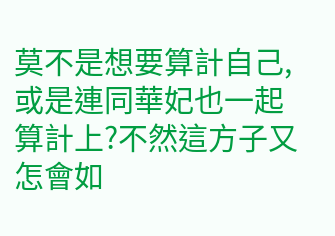莫不是想要算計自己,或是連同華妃也一起算計上?不然這方子又怎會如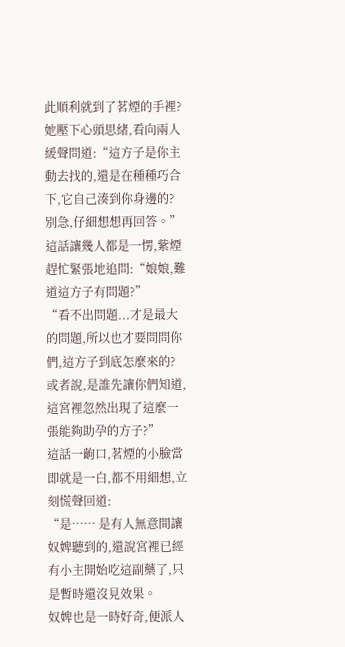此順利就到了茗煙的手裡?
她壓下心頭思緒,看向兩人緩聲問道:“這方子是你主動去找的,還是在種種巧合下,它自己湊到你身邊的?
別急,仔細想想再回答。”這話讓幾人都是一愣,紫煙趕忙緊張地追問:“娘娘,難道這方子有問題?”
“看不出問題...才是最大的問題,所以也才要問問你們,這方子到底怎麼來的?或者說,是誰先讓你們知道,
這宮裡忽然出現了這麼一張能夠助孕的方子?”
這話一齣口,茗煙的小臉當即就是一白,都不用細想,立刻慌聲回道:
“是…… 是有人無意間讓奴婢聽到的,還說宮裡已經有小主開始吃這副藥了,只是暫時還沒見效果。
奴婢也是一時好奇,便派人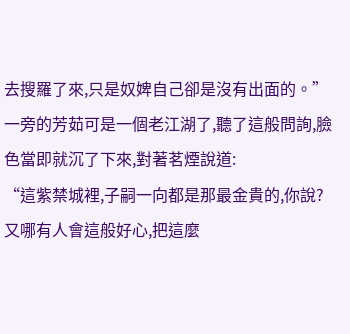去搜羅了來,只是奴婢自己卻是沒有出面的。”
一旁的芳茹可是一個老江湖了,聽了這般問詢,臉色當即就沉了下來,對著茗煙說道:
“這紫禁城裡,子嗣一向都是那最金貴的,你說?又哪有人會這般好心,把這麼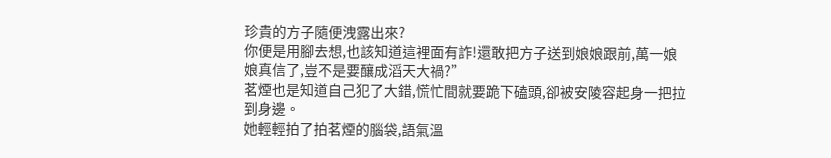珍貴的方子隨便洩露出來?
你便是用腳去想,也該知道這裡面有詐!還敢把方子送到娘娘跟前,萬一娘娘真信了,豈不是要釀成滔天大禍?”
茗煙也是知道自己犯了大錯,慌忙間就要跪下磕頭,卻被安陵容起身一把拉到身邊。
她輕輕拍了拍茗煙的腦袋,語氣溫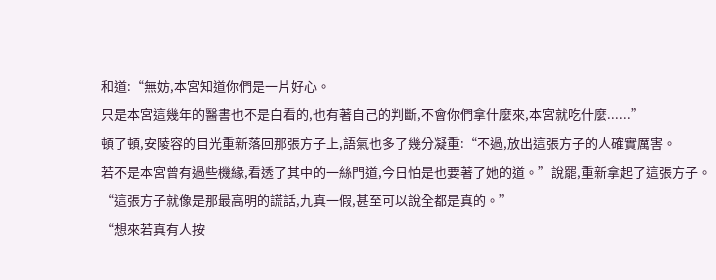和道:“無妨,本宮知道你們是一片好心。
只是本宮這幾年的醫書也不是白看的,也有著自己的判斷,不會你們拿什麼來,本宮就吃什麼......”
頓了頓,安陵容的目光重新落回那張方子上,語氣也多了幾分凝重:“不過,放出這張方子的人確實厲害。
若不是本宮曾有過些機緣,看透了其中的一絲門道,今日怕是也要著了她的道。”說罷,重新拿起了這張方子。
“這張方子就像是那最高明的謊話,九真一假,甚至可以說全都是真的。”
“想來若真有人按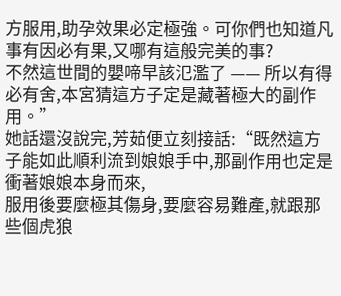方服用,助孕效果必定極強。可你們也知道凡事有因必有果,又哪有這般完美的事?
不然這世間的嬰啼早該氾濫了 —— 所以有得必有舍,本宮猜這方子定是藏著極大的副作用。”
她話還沒說完,芳茹便立刻接話:“既然這方子能如此順利流到娘娘手中,那副作用也定是衝著娘娘本身而來,
服用後要麼極其傷身,要麼容易難產,就跟那些個虎狼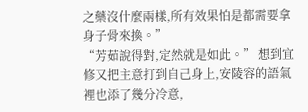之藥沒什麼兩樣,所有效果怕是都需要拿身子骨來換。”
“芳茹說得對,定然就是如此。” 想到宜修又把主意打到自己身上,安陵容的語氣裡也添了幾分冷意,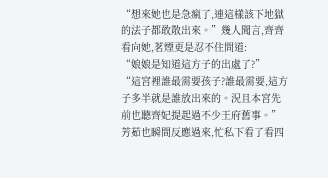“想來她也是急瘋了,連這樣該下地獄的法子都敢散出來。”幾人聞言,齊齊看向她,茗煙更是忍不住問道:
“娘娘是知道這方子的出處了?”
“這宮裡誰最需要孩子?誰最需要,這方子多半就是誰放出來的。況且本宮先前也聽齊妃提起過不少王府舊事。”
芳茹也瞬間反應過來,忙私下看了看四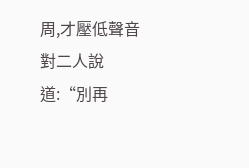周,才壓低聲音對二人說道:“別再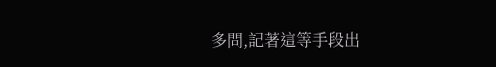多問,記著這等手段出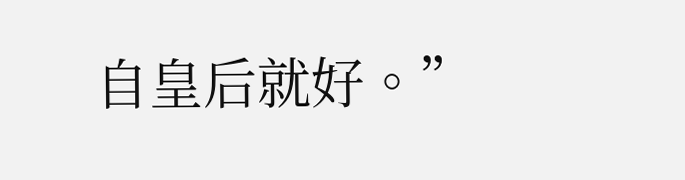自皇后就好。”